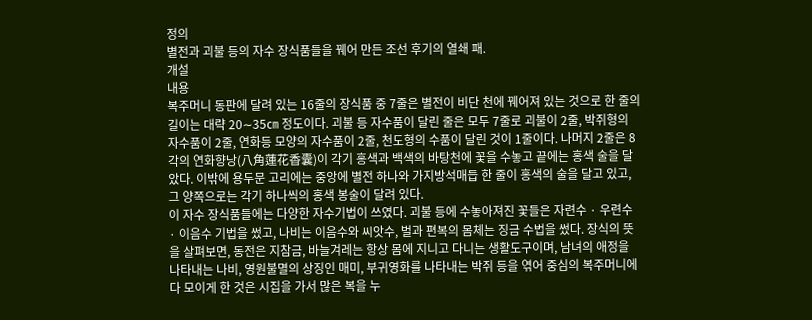정의
별전과 괴불 등의 자수 장식품들을 꿰어 만든 조선 후기의 열쇄 패.
개설
내용
복주머니 동판에 달려 있는 16줄의 장식품 중 7줄은 별전이 비단 천에 꿰어져 있는 것으로 한 줄의 길이는 대략 20∼35㎝ 정도이다. 괴불 등 자수품이 달린 줄은 모두 7줄로 괴불이 2줄, 박쥐형의 자수품이 2줄, 연화등 모양의 자수품이 2줄, 천도형의 수품이 달린 것이 1줄이다. 나머지 2줄은 8각의 연화향낭(八角蓮花香囊)이 각기 홍색과 백색의 바탕천에 꽃을 수놓고 끝에는 홍색 술을 달았다. 이밖에 용두문 고리에는 중앙에 별전 하나와 가지방석매듭 한 줄이 홍색의 술을 달고 있고, 그 양쪽으로는 각기 하나씩의 홍색 봉술이 달려 있다.
이 자수 장식품들에는 다양한 자수기법이 쓰였다. 괴불 등에 수놓아져진 꽃들은 자련수 · 우련수 · 이음수 기법을 썼고, 나비는 이음수와 씨앗수, 벌과 편복의 몸체는 징금 수법을 썼다. 장식의 뜻을 살펴보면, 동전은 지참금, 바늘겨레는 항상 몸에 지니고 다니는 생활도구이며, 남녀의 애정을 나타내는 나비, 영원불멸의 상징인 매미, 부귀영화를 나타내는 박쥐 등을 엮어 중심의 복주머니에 다 모이게 한 것은 시집을 가서 많은 복을 누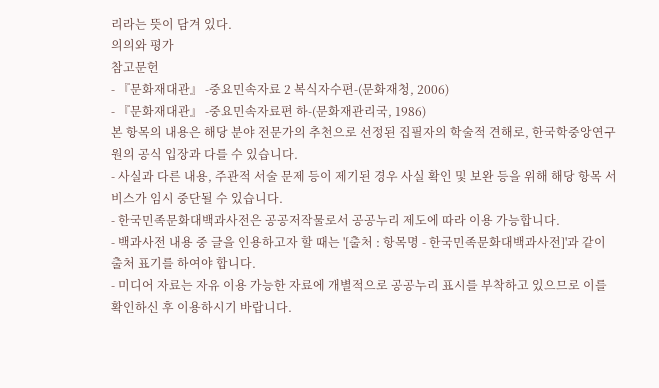리라는 뜻이 담겨 있다.
의의와 평가
참고문헌
- 『문화재대관』 -중요민속자료 2 복식자수편-(문화재청, 2006)
- 『문화재대관』 -중요민속자료편 하-(문화재관리국, 1986)
본 항목의 내용은 해당 분야 전문가의 추천으로 선정된 집필자의 학술적 견해로, 한국학중앙연구원의 공식 입장과 다를 수 있습니다.
- 사실과 다른 내용, 주관적 서술 문제 등이 제기된 경우 사실 확인 및 보완 등을 위해 해당 항목 서비스가 임시 중단될 수 있습니다.
- 한국민족문화대백과사전은 공공저작물로서 공공누리 제도에 따라 이용 가능합니다.
- 백과사전 내용 중 글을 인용하고자 할 때는 '[출처 : 항목명 - 한국민족문화대백과사전]'과 같이 출처 표기를 하여야 합니다.
- 미디어 자료는 자유 이용 가능한 자료에 개별적으로 공공누리 표시를 부착하고 있으므로 이를 확인하신 후 이용하시기 바랍니다.